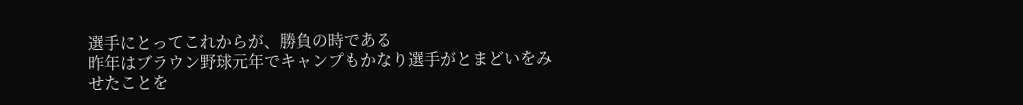選手にとってこれからが、勝負の時である
昨年はブラウン野球元年でキャンプもかなり選手がとまどいをみせたことを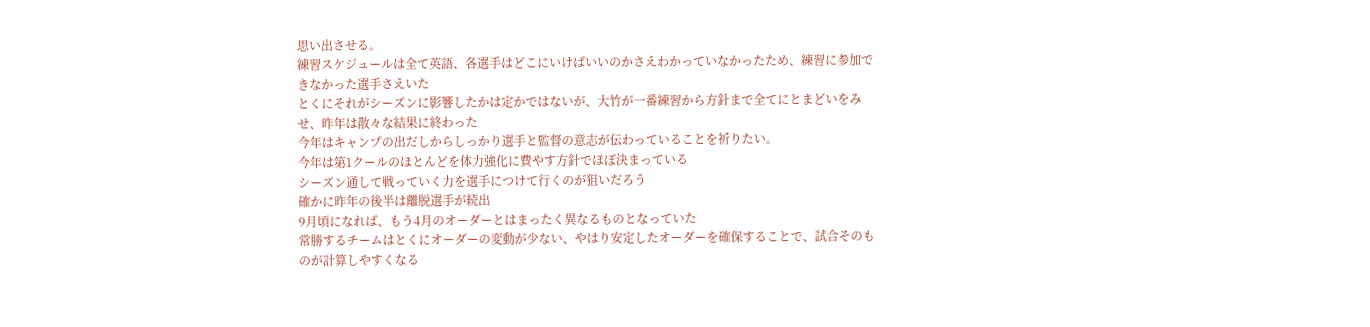思い出させる。
練習スケジュールは全て英語、各選手はどこにいけばいいのかさえわかっていなかったため、練習に参加できなかった選手さえいた
とくにそれがシーズンに影響したかは定かではないが、大竹が一番練習から方針まで全てにとまどいをみせ、昨年は散々な結果に終わった
今年はキャンプの出だしからしっかり選手と監督の意志が伝わっていることを祈りたい。
今年は第1クールのほとんどを体力強化に費やす方針でほぼ決まっている
シーズン通して戦っていく力を選手につけて行くのが狙いだろう
確かに昨年の後半は離脱選手が続出
9月頃になれば、もう4月のオーダーとはまったく異なるものとなっていた
常勝するチームはとくにオーダーの変動が少ない、やはり安定したオーダーを確保することで、試合そのものが計算しやすくなる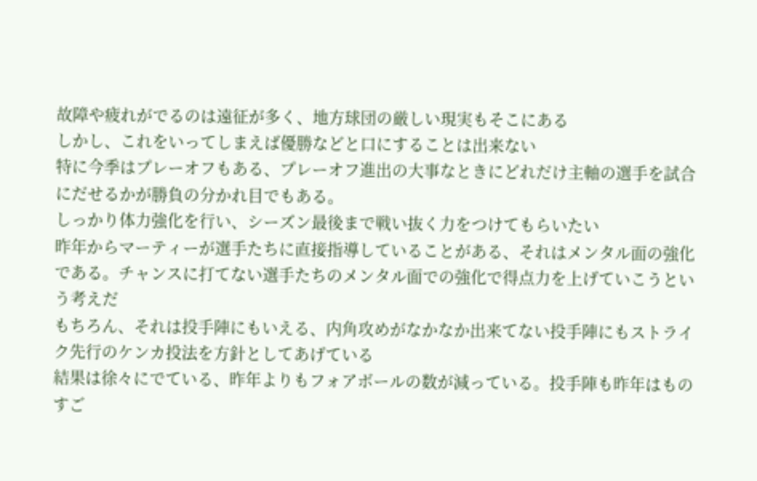故障や疲れがでるのは遠征が多く、地方球団の厳しい現実もそこにある
しかし、これをいってしまえば優勝などと口にすることは出来ない
特に今季はプレーオフもある、プレーオフ進出の大事なときにどれだけ主軸の選手を試合にだせるかが勝負の分かれ目でもある。
しっかり体力強化を行い、シーズン最後まで戦い抜く力をつけてもらいたい
昨年からマーティーが選手たちに直接指導していることがある、それはメンタル面の強化である。チャンスに打てない選手たちのメンタル面での強化で得点力を上げていこうという考えだ
もちろん、それは投手陣にもいえる、内角攻めがなかなか出来てない投手陣にもストライク先行のケンカ投法を方針としてあげている
結果は徐々にでている、昨年よりもフォアボールの数が減っている。投手陣も昨年はものすご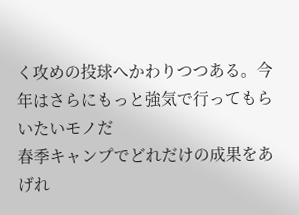く攻めの投球へかわりつつある。今年はさらにもっと強気で行ってもらいたいモノだ
春季キャンプでどれだけの成果をあげれ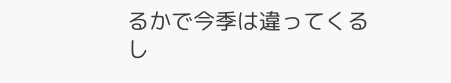るかで今季は違ってくる
し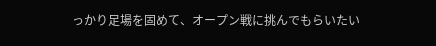っかり足場を固めて、オープン戦に挑んでもらいたい